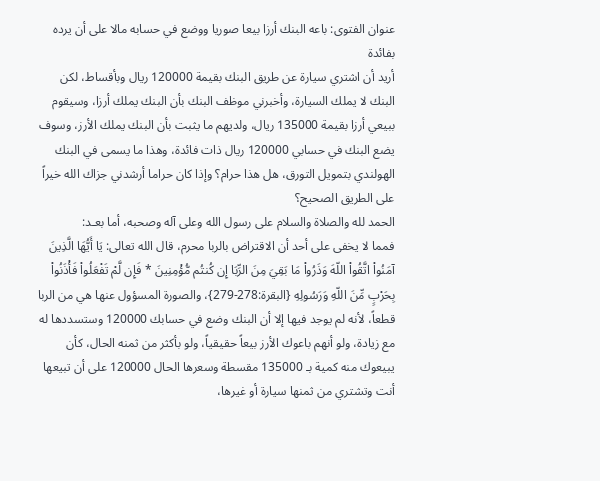عنوان الفتوى: باعه البنك أرزا بيعا صوريا ووضع في حسابه مالا على أن يرده بفائدة
أريد أن اشتري سيارة عن طريق البنك بقيمة 120000 ريال وبأقساط، لكن البنك لا يملك السيارة، وأخبرني موظف البنك بأن البنك يملك أرزا، وسيقوم ببيعي أرزا بقيمة 135000 ريال، ولديهم ما يثبت بأن البنك يملك الأرز، وسوف يضع البنك في حسابي 120000 ريال ذات فائدة، وهذا ما يسمى في البنك الهولندي بتمويل التورق، هل هذا حرام؟ وإذا كان حراما أرشدني جزاك الله خيراً على الطريق الصحيح؟
الحمد لله والصلاة والسلام على رسول الله وعلى آله وصحبه، أما بعـد:
فمما لا يخفى على أحد أن الاقتراض بالربا محرم، قال الله تعالى: يَا أَيُّهَا الَّذِينَ آمَنُواْ اتَّقُواْ اللّهَ وَذَرُواْ مَا بَقِيَ مِنَ الرِّبَا إِن كُنتُم مُّؤْمِنِينَ * فَإِن لَّمْ تَفْعَلُواْ فَأْذَنُواْ بِحَرْبٍ مِّنَ اللّهِ وَرَسُولِهِ {البقرة:278-279}، والصورة المسؤول عنها هي من الربا قطعاً، لأنه لم يوجد فيها إلا أن البنك وضع في حسابك 120000 وستسددها له مع زيادة، ولو أنهم باعوك الأرز بيعاً حقيقياً، ولو بأكثر من ثمنه الحال، كأن يبيعوك منه كمية بـ 135000 مقسطة وسعرها الحال 120000 على أن تبيعها أنت وتشتري من ثمنها سيارة أو غيرها،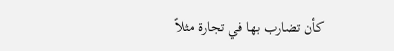كأن تضارب بها في تجارة مثلاً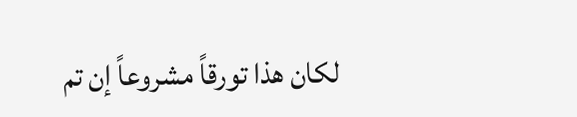لكان هذا تورقاً مشروعاً إن تم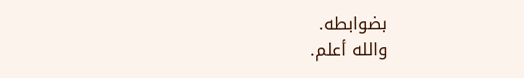بضوابطه.
والله أعلم.